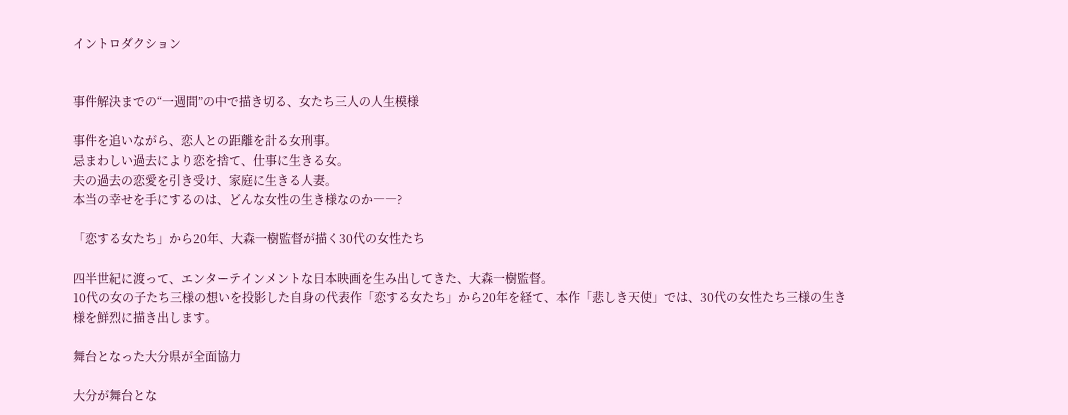イントロダクション


事件解決までの“一週間”の中で描き切る、女たち三人の人生模様

事件を追いながら、恋人との距離を計る女刑事。
忌まわしい過去により恋を捨て、仕事に生きる女。
夫の過去の恋愛を引き受け、家庭に生きる人妻。
本当の幸せを手にするのは、どんな女性の生き様なのか――?

「恋する女たち」から20年、大森一樹監督が描く30代の女性たち

四半世紀に渡って、エンターテインメントな日本映画を生み出してきた、大森一樹監督。
10代の女の子たち三様の想いを投影した自身の代表作「恋する女たち」から20年を経て、本作「悲しき天使」では、30代の女性たち三様の生き様を鮮烈に描き出します。

舞台となった大分県が全面協力

大分が舞台とな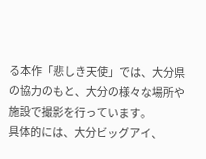る本作「悲しき天使」では、大分県の協力のもと、大分の様々な場所や施設で撮影を行っています。
具体的には、大分ビッグアイ、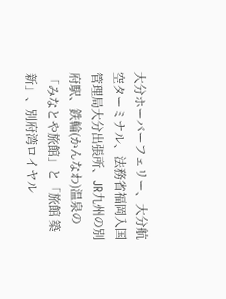大分ホーバーフェリー、大分航空ターミナル、法務省福岡入国管理局大分出張所、JR九州の別府駅、鉄輪(かんなわ)温泉の「みなとや旅館」と「旅館 築新」、別府湾ロイヤル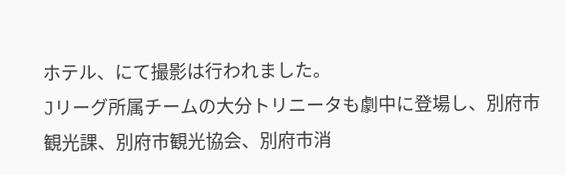ホテル、にて撮影は行われました。
Jリーグ所属チームの大分トリニータも劇中に登場し、別府市観光課、別府市観光協会、別府市消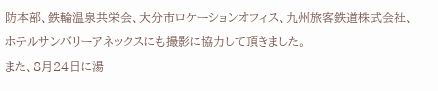防本部、鉄輪温泉共栄会、大分市ロケーションオフィス、九州旅客鉄道株式会社、ホテルサンバリーアネックスにも撮影に協力して頂きました。
また、8月24日に湯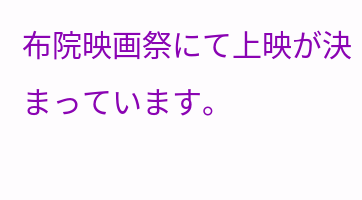布院映画祭にて上映が決まっています。